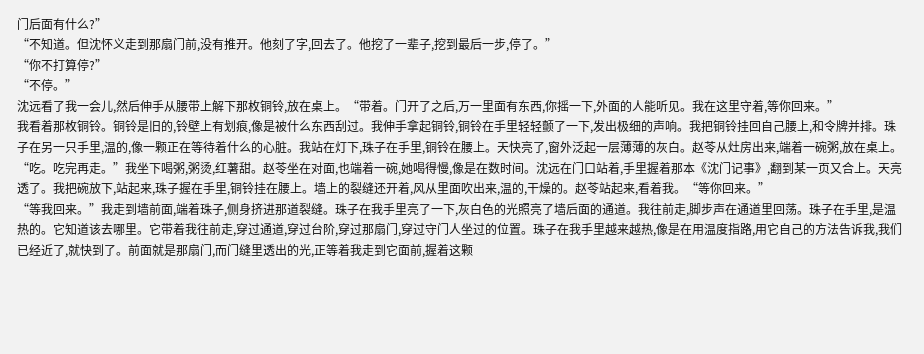门后面有什么?”
“不知道。但沈怀义走到那扇门前,没有推开。他刻了字,回去了。他挖了一辈子,挖到最后一步,停了。”
“你不打算停?”
“不停。”
沈远看了我一会儿,然后伸手从腰带上解下那枚铜铃,放在桌上。“带着。门开了之后,万一里面有东西,你摇一下,外面的人能听见。我在这里守着,等你回来。”
我看着那枚铜铃。铜铃是旧的,铃壁上有划痕,像是被什么东西刮过。我伸手拿起铜铃,铜铃在手里轻轻颤了一下,发出极细的声响。我把铜铃挂回自己腰上,和令牌并排。珠子在另一只手里,温的,像一颗正在等待着什么的心脏。我站在灯下,珠子在手里,铜铃在腰上。天快亮了,窗外泛起一层薄薄的灰白。赵苓从灶房出来,端着一碗粥,放在桌上。“吃。吃完再走。”我坐下喝粥,粥烫,红薯甜。赵苓坐在对面,也端着一碗,她喝得慢,像是在数时间。沈远在门口站着,手里握着那本《沈门记事》,翻到某一页又合上。天亮透了。我把碗放下,站起来,珠子握在手里,铜铃挂在腰上。墙上的裂缝还开着,风从里面吹出来,温的,干燥的。赵苓站起来,看着我。“等你回来。”
“等我回来。”我走到墙前面,端着珠子,侧身挤进那道裂缝。珠子在我手里亮了一下,灰白色的光照亮了墙后面的通道。我往前走,脚步声在通道里回荡。珠子在手里,是温热的。它知道该去哪里。它带着我往前走,穿过通道,穿过台阶,穿过那扇门,穿过守门人坐过的位置。珠子在我手里越来越热,像是在用温度指路,用它自己的方法告诉我,我们已经近了,就快到了。前面就是那扇门,而门缝里透出的光,正等着我走到它面前,握着这颗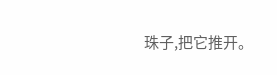珠子,把它推开。